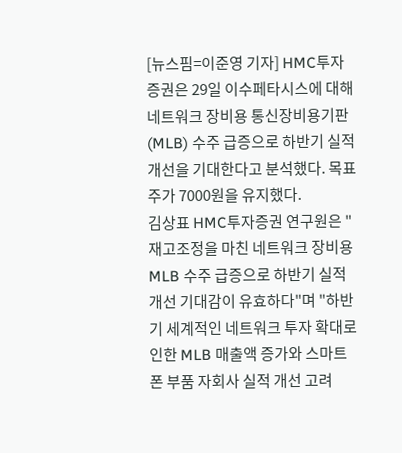[뉴스핌=이준영 기자] HMC투자증권은 29일 이수페타시스에 대해 네트워크 장비용 통신장비용기판(MLB) 수주 급증으로 하반기 실적 개선을 기대한다고 분석했다. 목표주가 7000원을 유지했다.
김상표 HMC투자증권 연구원은 "재고조정을 마친 네트워크 장비용 MLB 수주 급증으로 하반기 실적 개선 기대감이 유효하다"며 "하반기 세계적인 네트워크 투자 확대로 인한 MLB 매출액 증가와 스마트폰 부품 자회사 실적 개선 고려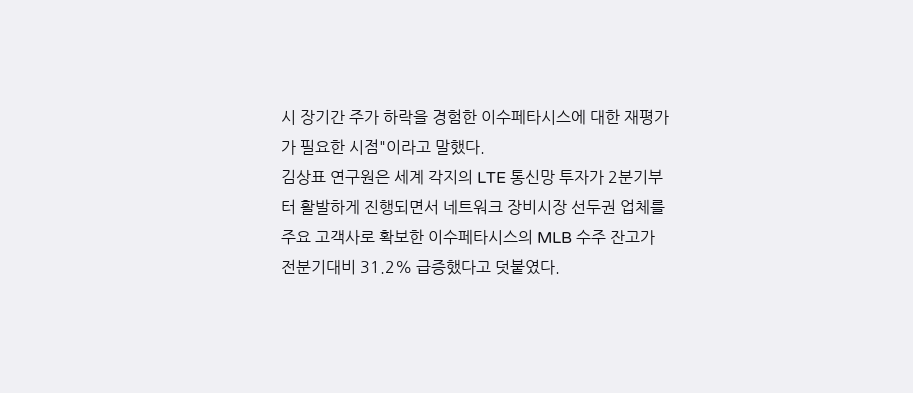시 장기간 주가 하락을 경험한 이수페타시스에 대한 재평가가 필요한 시점"이라고 말했다.
김상표 연구원은 세계 각지의 LTE 통신망 투자가 2분기부터 활발하게 진행되면서 네트워크 장비시장 선두권 업체를 주요 고객사로 확보한 이수페타시스의 MLB 수주 잔고가 전분기대비 31.2% 급증했다고 덧붙였다.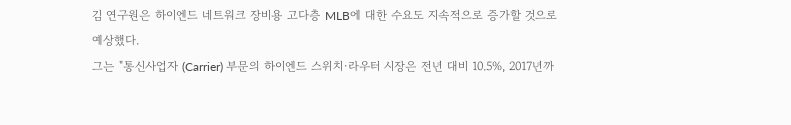김 연구원은 하이엔드 네트워크 장비용 고다층 MLB에 대한 수요도 지속적으로 증가할 것으로 예상했다.
그는 "통신사업자 (Carrier) 부문의 하이엔드 스위치·라우터 시장은 전년 대비 10.5%, 2017년까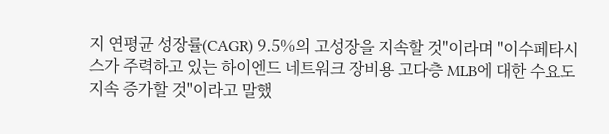지 연평균 성장률(CAGR) 9.5%의 고성장을 지속할 것"이라며 "이수페타시스가 주력하고 있는 하이엔드 네트워크 장비용 고다층 MLB에 대한 수요도 지속 증가할 것"이라고 말했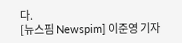다.
[뉴스핌 Newspim] 이준영 기자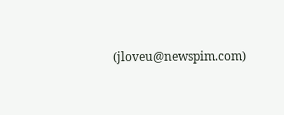(jloveu@newspim.com)